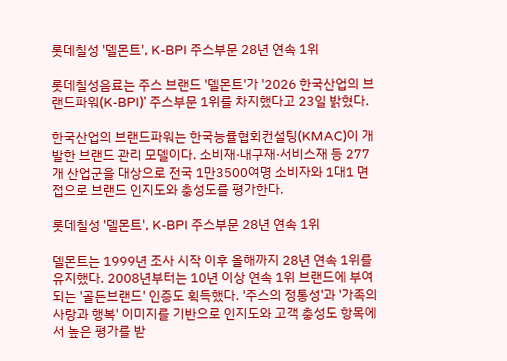롯데칠성 '델몬트', K-BPI 주스부문 28년 연속 1위

롯데칠성음료는 주스 브랜드 '델몬트'가 '2026 한국산업의 브랜드파워(K-BPI)' 주스부문 1위를 차지했다고 23일 밝혔다.

한국산업의 브랜드파워는 한국능률협회컨설팅(KMAC)이 개발한 브랜드 관리 모델이다. 소비재·내구재·서비스재 등 277개 산업군을 대상으로 전국 1만3500여명 소비자와 1대1 면접으로 브랜드 인지도와 충성도를 평가한다.

롯데칠성 '델몬트', K-BPI 주스부문 28년 연속 1위

델몬트는 1999년 조사 시작 이후 올해까지 28년 연속 1위를 유지했다. 2008년부터는 10년 이상 연속 1위 브랜드에 부여되는 '골든브랜드' 인증도 획득했다. '주스의 정통성'과 '가족의 사랑과 행복' 이미지를 기반으로 인지도와 고객 충성도 항목에서 높은 평가를 받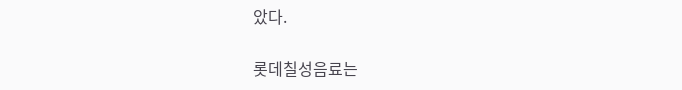았다.

롯데칠성음료는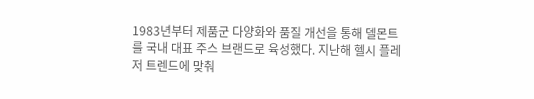1983년부터 제품군 다양화와 품질 개선을 통해 델몬트를 국내 대표 주스 브랜드로 육성했다. 지난해 헬시 플레저 트렌드에 맞춰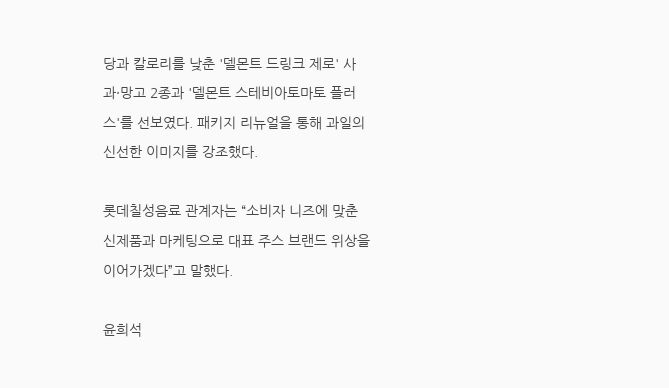당과 칼로리를 낮춘 '델몬트 드링크 제로' 사과·망고 2종과 '델몬트 스테비아토마토 플러스'를 선보였다. 패키지 리뉴얼을 통해 과일의 신선한 이미지를 강조했다.

롯데칠성음료 관계자는 “소비자 니즈에 맞춘 신제품과 마케팅으로 대표 주스 브랜드 위상을 이어가겠다”고 말했다.

윤희석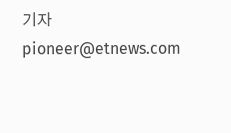기자 pioneer@etnews.com